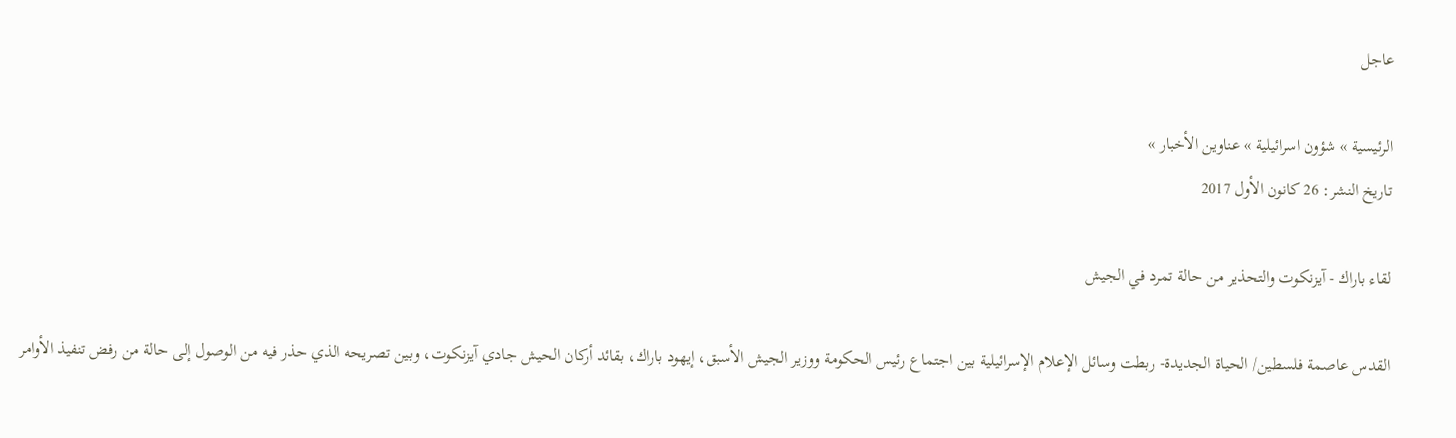عاجل

الرئيسية » شؤون اسرائيلية » عناوين الأخبار »
تاريخ النشر: 26 كانون الأول 2017

لقاء باراك - آيزنكوت والتحذير من حالة تمرد في الجيش

القدس عاصمة فلسطين/ الحياة الجديدة- ربطت وسائل الإعلام الإسرائيلية بين اجتماع رئيس الحكومة ووزير الجيش الأسبق، إيهود باراك، بقائد أركان الحيش جادي آيزنكوت، وبين تصريحه الذي حذر فيه من الوصول إلى حالة من رفض تنفيذ الأوامر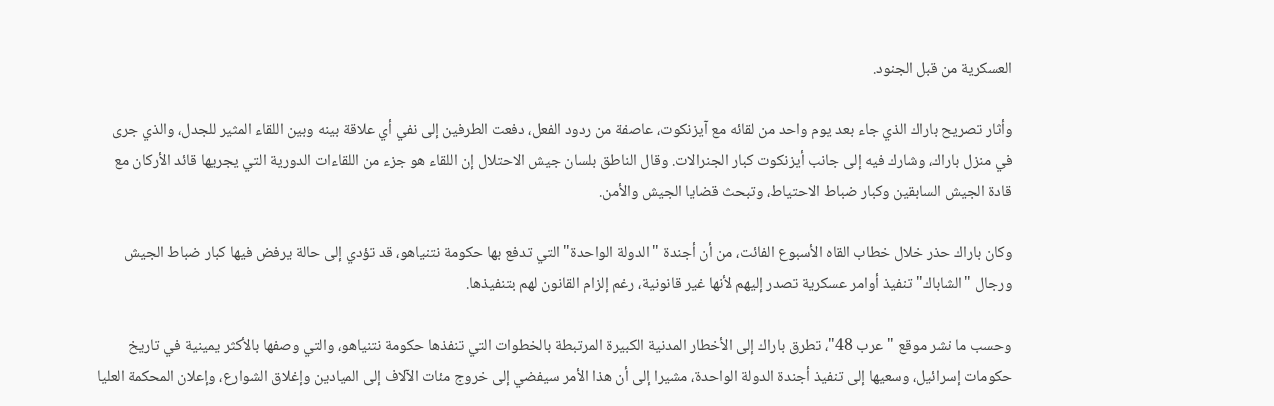العسكرية من قبل الجنود.

وأثار تصريح باراك الذي جاء بعد يوم واحد من لقائه مع آيزنكوت، عاصفة من ردود الفعل، دفعت الطرفين إلى نفي أي علاقة بينه وبين اللقاء المثير للجدل، والذي جرى في منزل باراك، وشارك فيه إلى جانب أيزنكوت كبار الجنرالات. وقال الناطق بلسان جيش الاحتلال إن اللقاء هو جزء من اللقاءات الدورية التي يجريها قائد الأركان مع قادة الجيش السابقين وكبار ضباط الاحتياط، وتبحث قضايا الجيش والأمن.

وكان باراك حذر خلال خطاب القاه الأسبوع الفائت، من أن أجندة "الدولة الواحدة" التي تدفع بها حكومة نتنياهو، قد تؤدي إلى حالة يرفض فيها كبار ضباط الجيش ورجال "الشاباك" تنفيذ أوامر عسكرية تصدر إليهم لأنها غير قانونية، رغم إلزام القانون لهم بتنفيذها.

وحسب ما نشر موقع "عرب 48"، تطرق باراك إلى الأخطار المدنية الكبيرة المرتبطة بالخطوات التي تنفذها حكومة نتنياهو، والتي وصفها بالأكثر يمينية في تاريخ حكومات إسرائيل، وسعيها إلى تنفيذ أجندة الدولة الواحدة، مشيرا إلى أن هذا الأمر سيفضي إلى خروج مئات الآلاف إلى الميادين وإغلاق الشوارع، وإعلان المحكمة العليا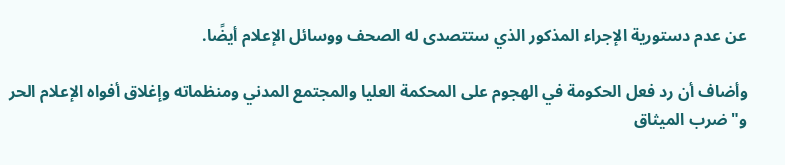عن عدم دستورية الإجراء المذكور الذي ستتصدى له الصحف ووسائل الإعلام أيضًا.

وأضاف أن رد فعل الحكومة في الهجوم على المحكمة العليا والمجتمع المدني ومنظماته وإغلاق أفواه الإعلام الحر و"ضرب الميثاق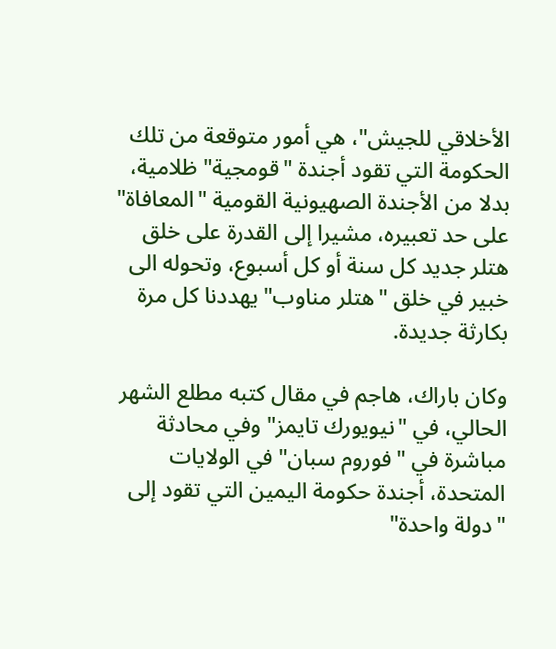الأخلاقي للجيش"، هي أمور متوقعة من تلك الحكومة التي تقود أجندة "قومجية" ظلامية، بدلا من الأجندة الصهيونية القومية "المعافاة" على حد تعبيره، مشيرا إلى القدرة على خلق هتلر جديد كل سنة أو كل أسبوع، وتحوله الى خبير في خلق "هتلر مناوب" يهددنا كل مرة بكارثة جديدة.

وكان باراك، هاجم في مقال كتبه مطلع الشهر الحالي، في "نيويورك تايمز" وفي محادثة مباشرة في "فوروم سبان" في الولايات المتحدة، أجندة حكومة اليمين التي تقود إلى "دولة واحدة"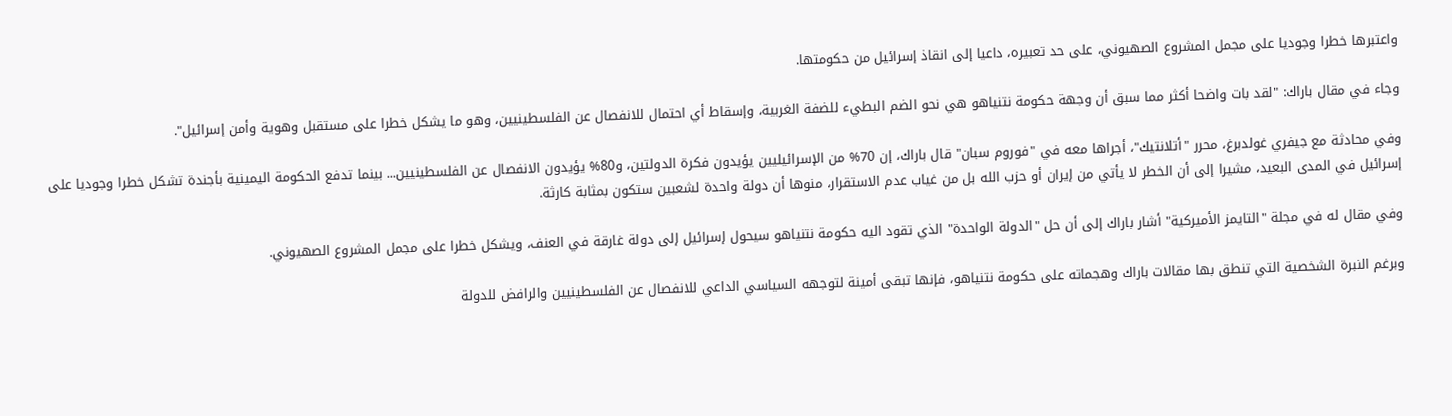واعتبرها خطرا وجوديا على مجمل المشروع الصهيوني، على حد تعبيره، داعيا إلى انقاذ إسرائيل من حكومتها.

وجاء في مقال باراك: "لقد بات واضحا أكثر مما سبق أن وجهة حكومة نتنياهو هي نحو الضم البطيء للضفة الغربية، وإسقاط أي احتمال للانفصال عن الفلسطينيين، وهو ما يشكل خطرا على مستقبل وهوية وأمن إسرائيل".

وفي محادثة مع جيفري غولدبرغ، محرر "أتلانتيك"، أجراها معه في "فوروم سبان" قال باراك، إن 70% من الإسرائيليين يؤيدون فكرة الدولتين، و80% يؤيدون الانفصال عن الفلسطينيين... بينما تدفع الحكومة اليمينية بأجندة تشكل خطرا وجوديا على إسرائيل في المدى البعيد، مشيرا إلى أن الخطر لا يأتي من إيران أو حزب الله بل من غياب عدم الاستقرار، منوها أن دولة واحدة لشعبين ستكون بمثابة كارثة.

وفي مقال له في مجلة "التايمز الأميركية" أشار باراك إلى أن حل "الدولة الواحدة" الذي تقود اليه حكومة نتنياهو سيحول إسرائيل إلى دولة غارقة في العنف، ويشكل خطرا على مجمل المشروع الصهيوني.

وبرغم النبرة الشخصية التي تنطق بها مقالات باراك وهجماته على حكومة نتنياهو، فإنها تبقى أمينة لتوجهه السياسي الداعي للانفصال عن الفلسطينيين والرافض للدولة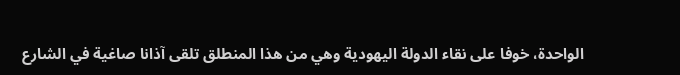الواحدة، خوفا على نقاء الدولة اليهودية وهي من هذا المنطلق تلقى آذانا صاغية في الشارع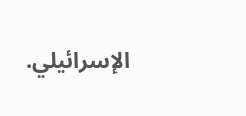الإسرائيلي.